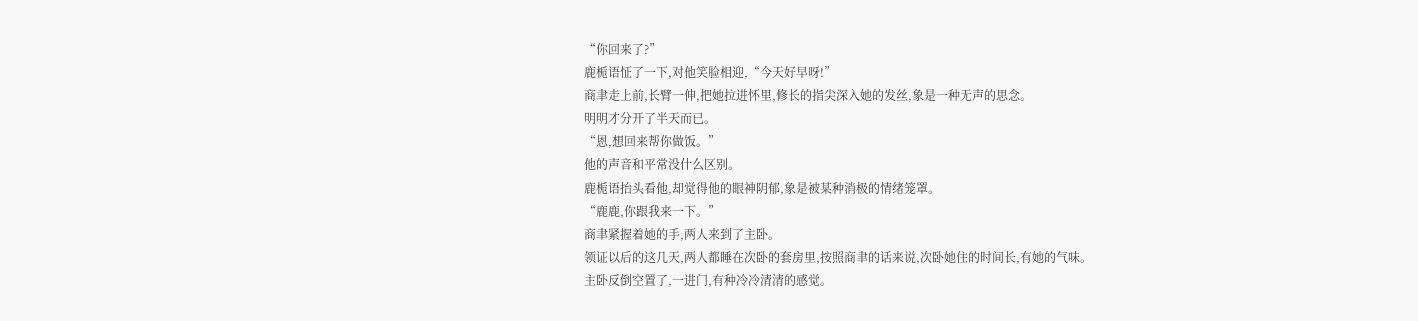“你回来了?”
鹿栀语怔了一下,对他笑脸相迎,“今天好早呀!”
商聿走上前,长臂一伸,把她拉进怀里,修长的指尖深入她的发丝,象是一种无声的思念。
明明才分开了半天而已。
“恩,想回来帮你做饭。”
他的声音和平常没什么区别。
鹿栀语抬头看他,却觉得他的眼神阴郁,象是被某种消极的情绪笼罩。
“鹿鹿,你跟我来一下。”
商聿紧握着她的手,两人来到了主卧。
领证以后的这几天,两人都睡在次卧的套房里,按照商聿的话来说,次卧她住的时间长,有她的气味。
主卧反倒空置了,一进门,有种冷冷清清的感觉。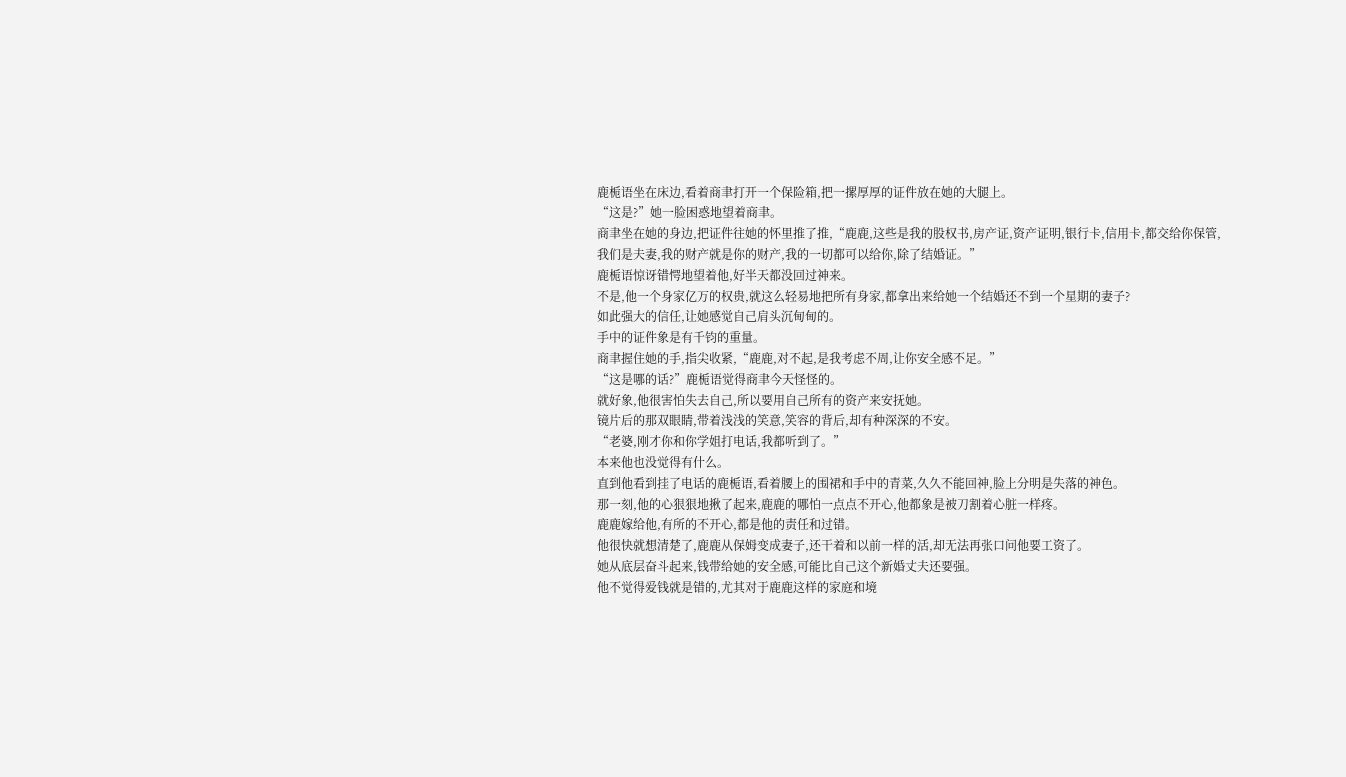鹿栀语坐在床边,看着商聿打开一个保险箱,把一摞厚厚的证件放在她的大腿上。
“这是?”她一脸困惑地望着商聿。
商聿坐在她的身边,把证件往她的怀里推了推,“鹿鹿,这些是我的股权书,房产证,资产证明,银行卡,信用卡,都交给你保管,我们是夫妻,我的财产就是你的财产,我的一切都可以给你,除了结婚证。”
鹿栀语惊讶错愕地望着他,好半天都没回过神来。
不是,他一个身家亿万的权贵,就这么轻易地把所有身家,都拿出来给她一个结婚还不到一个星期的妻子?
如此强大的信任,让她感觉自己肩头沉甸甸的。
手中的证件象是有千钧的重量。
商聿握住她的手,指尖收紧,“鹿鹿,对不起,是我考虑不周,让你安全感不足。”
“这是哪的话?”鹿栀语觉得商聿今天怪怪的。
就好象,他很害怕失去自己,所以要用自己所有的资产来安抚她。
镜片后的那双眼睛,带着浅浅的笑意,笑容的背后,却有种深深的不安。
“老婆,刚才你和你学姐打电话,我都听到了。”
本来他也没觉得有什么。
直到他看到挂了电话的鹿栀语,看着腰上的围裙和手中的青菜,久久不能回神,脸上分明是失落的神色。
那一刻,他的心狠狠地揪了起来,鹿鹿的哪怕一点点不开心,他都象是被刀割着心脏一样疼。
鹿鹿嫁给他,有所的不开心,都是他的责任和过错。
他很快就想清楚了,鹿鹿从保姆变成妻子,还干着和以前一样的活,却无法再张口问他要工资了。
她从底层奋斗起来,钱带给她的安全感,可能比自己这个新婚丈夫还要强。
他不觉得爱钱就是错的,尤其对于鹿鹿这样的家庭和境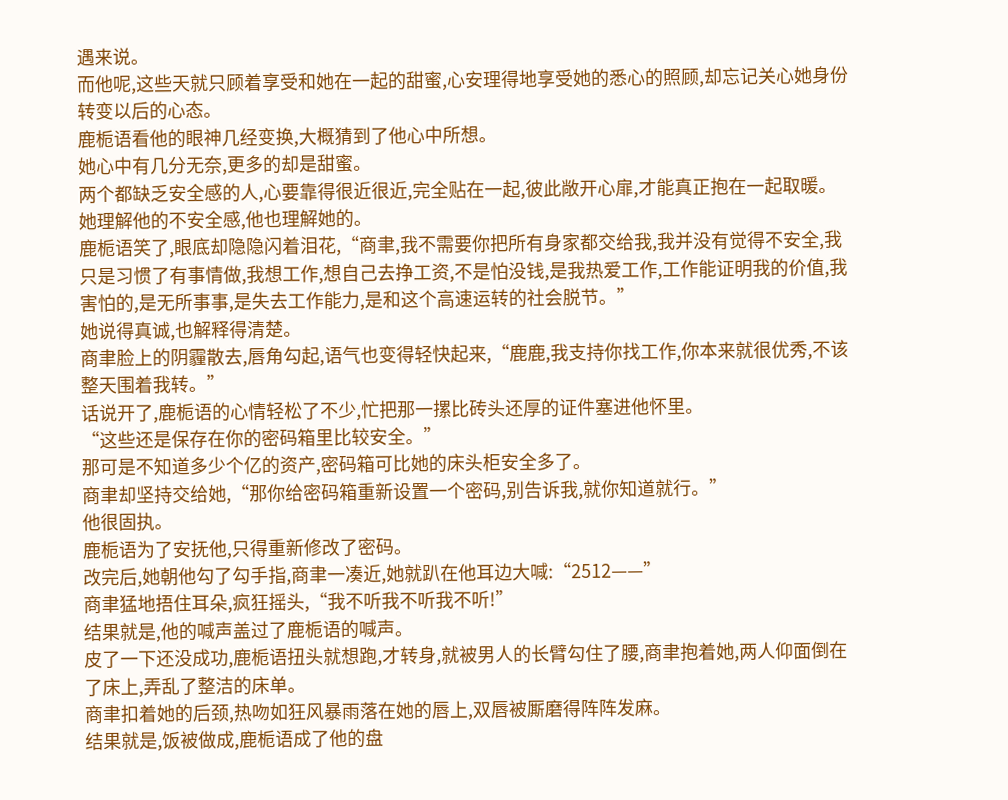遇来说。
而他呢,这些天就只顾着享受和她在一起的甜蜜,心安理得地享受她的悉心的照顾,却忘记关心她身份转变以后的心态。
鹿栀语看他的眼神几经变换,大概猜到了他心中所想。
她心中有几分无奈,更多的却是甜蜜。
两个都缺乏安全感的人,心要靠得很近很近,完全贴在一起,彼此敞开心扉,才能真正抱在一起取暖。
她理解他的不安全感,他也理解她的。
鹿栀语笑了,眼底却隐隐闪着泪花,“商聿,我不需要你把所有身家都交给我,我并没有觉得不安全,我只是习惯了有事情做,我想工作,想自己去挣工资,不是怕没钱,是我热爱工作,工作能证明我的价值,我害怕的,是无所事事,是失去工作能力,是和这个高速运转的社会脱节。”
她说得真诚,也解释得清楚。
商聿脸上的阴霾散去,唇角勾起,语气也变得轻快起来,“鹿鹿,我支持你找工作,你本来就很优秀,不该整天围着我转。”
话说开了,鹿栀语的心情轻松了不少,忙把那一摞比砖头还厚的证件塞进他怀里。
“这些还是保存在你的密码箱里比较安全。”
那可是不知道多少个亿的资产,密码箱可比她的床头柜安全多了。
商聿却坚持交给她,“那你给密码箱重新设置一个密码,别告诉我,就你知道就行。”
他很固执。
鹿栀语为了安抚他,只得重新修改了密码。
改完后,她朝他勾了勾手指,商聿一凑近,她就趴在他耳边大喊:“2512——”
商聿猛地捂住耳朵,疯狂摇头,“我不听我不听我不听!”
结果就是,他的喊声盖过了鹿栀语的喊声。
皮了一下还没成功,鹿栀语扭头就想跑,才转身,就被男人的长臂勾住了腰,商聿抱着她,两人仰面倒在了床上,弄乱了整洁的床单。
商聿扣着她的后颈,热吻如狂风暴雨落在她的唇上,双唇被厮磨得阵阵发麻。
结果就是,饭被做成,鹿栀语成了他的盘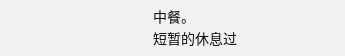中餐。
短暂的休息过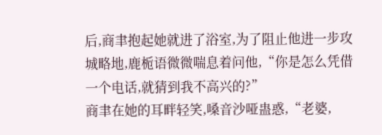后,商聿抱起她就进了浴室,为了阻止他进一步攻城略地,鹿栀语微微喘息着问他,“你是怎么凭借一个电话,就猜到我不高兴的?”
商聿在她的耳畔轻笑,嗓音沙哑蛊惑,“老婆,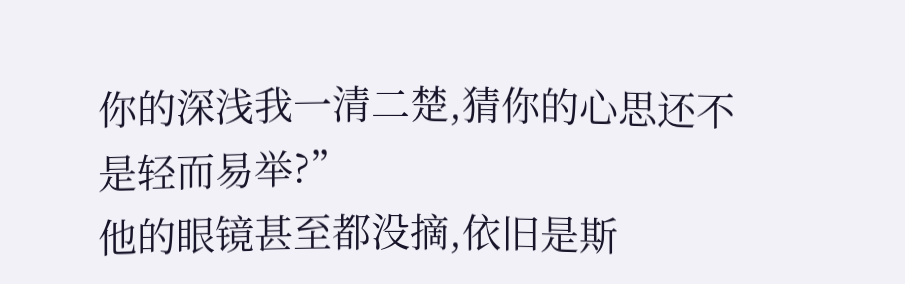你的深浅我一清二楚,猜你的心思还不是轻而易举?”
他的眼镜甚至都没摘,依旧是斯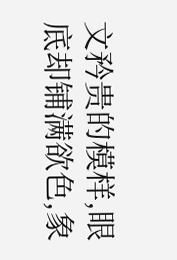文矜贵的模样,眼底却铺满欲色,象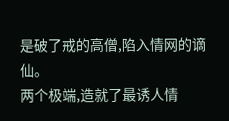是破了戒的高僧,陷入情网的谪仙。
两个极端,造就了最诱人情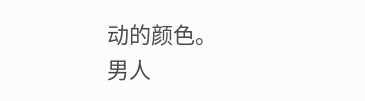动的颜色。
男人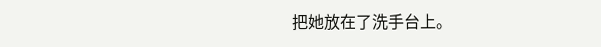把她放在了洗手台上。